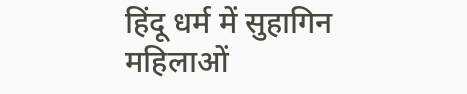हिंदू धर्म में सुहागिन महिलाओं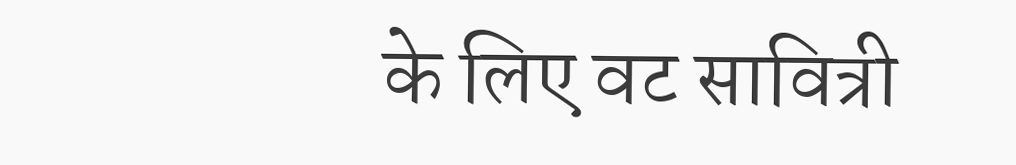के लिए वट सावित्री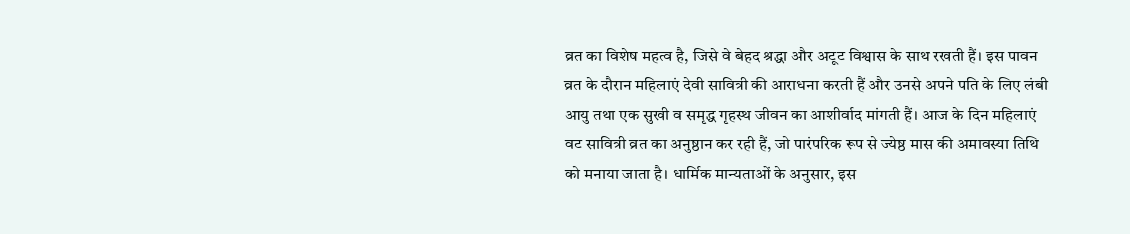व्रत का विशेष महत्व है, जिसे वे बेहद श्रद्धा और अटूट विश्वास के साथ रखती हैं। इस पावन व्रत के दौरान महिलाएं देवी सावित्री की आराधना करती हैं और उनसे अपने पति के लिए लंबी आयु तथा एक सुखी व समृद्ध गृहस्थ जीवन का आशीर्वाद मांगती हैं। आज के दिन महिलाएं वट सावित्री व्रत का अनुष्ठान कर रही हैं, जो पारंपरिक रूप से ज्येष्ठ मास की अमावस्या तिथि को मनाया जाता है। धार्मिक मान्यताओं के अनुसार, इस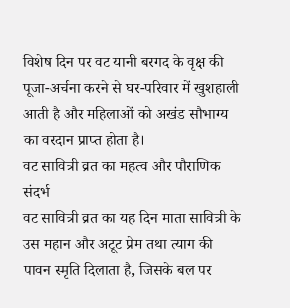विशेष दिन पर वट यानी बरगद के वृक्ष की पूजा-अर्चना करने से घर-परिवार में खुशहाली आती है और महिलाओं को अखंड सौभाग्य का वरदान प्राप्त होता है।
वट सावित्री व्रत का महत्व और पौराणिक संदर्भ
वट सावित्री व्रत का यह दिन माता सावित्री के उस महान और अटूट प्रेम तथा त्याग की पावन स्मृति दिलाता है, जिसके बल पर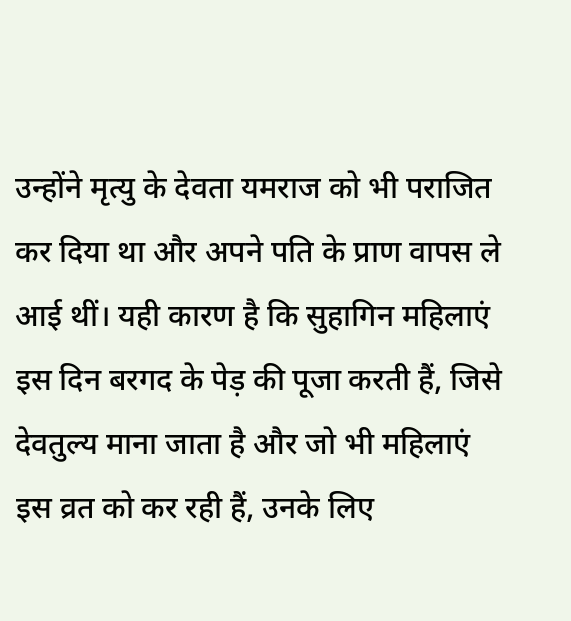उन्होंने मृत्यु के देवता यमराज को भी पराजित कर दिया था और अपने पति के प्राण वापस ले आई थीं। यही कारण है कि सुहागिन महिलाएं इस दिन बरगद के पेड़ की पूजा करती हैं, जिसे देवतुल्य माना जाता है और जो भी महिलाएं इस व्रत को कर रही हैं, उनके लिए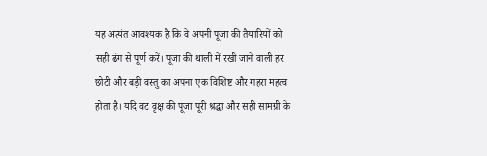यह अत्यंत आवश्यक है कि वे अपनी पूजा की तैयारियों को सही ढंग से पूर्ण करें। पूजा की थाली में रखी जाने वाली हर छोटी और बड़ी वस्तु का अपना एक विशिष्ट और गहरा महत्व होता है। यदि वट वृक्ष की पूजा पूरी श्रद्धा और सही सामग्री के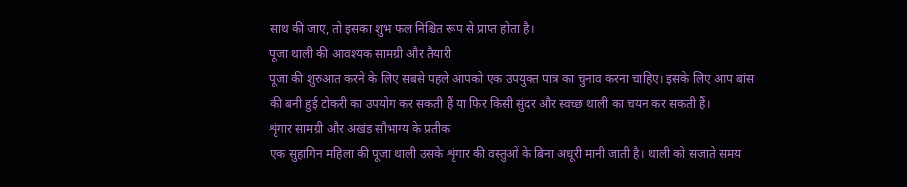साथ की जाए, तो इसका शुभ फल निश्चित रूप से प्राप्त होता है।
पूजा थाली की आवश्यक सामग्री और तैयारी
पूजा की शुरुआत करने के लिए सबसे पहले आपको एक उपयुक्त पात्र का चुनाव करना चाहिए। इसके लिए आप बांस की बनी हुई टोकरी का उपयोग कर सकती हैं या फिर किसी सुंदर और स्वच्छ थाली का चयन कर सकती हैं।
शृंगार सामग्री और अखंड सौभाग्य के प्रतीक
एक सुहागिन महिला की पूजा थाली उसके शृंगार की वस्तुओं के बिना अधूरी मानी जाती है। थाली को सजाते समय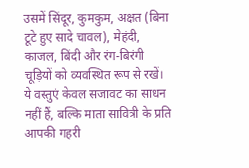उसमें सिंदूर, कुमकुम, अक्षत (बिना टूटे हुए सादे चावल), मेहंदी, काजल, बिंदी और रंग-बिरंगी चूड़ियों को व्यवस्थित रूप से रखें। ये वस्तुएं केवल सजावट का साधन नहीं हैं, बल्कि माता सावित्री के प्रति आपकी गहरी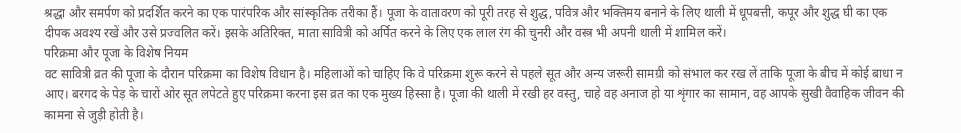श्रद्धा और समर्पण को प्रदर्शित करने का एक पारंपरिक और सांस्कृतिक तरीका हैं। पूजा के वातावरण को पूरी तरह से शुद्ध, पवित्र और भक्तिमय बनाने के लिए थाली में धूपबत्ती, कपूर और शुद्ध घी का एक दीपक अवश्य रखें और उसे प्रज्वलित करें। इसके अतिरिक्त, माता सावित्री को अर्पित करने के लिए एक लाल रंग की चुनरी और वस्त्र भी अपनी थाली में शामिल करें।
परिक्रमा और पूजा के विशेष नियम
वट सावित्री व्रत की पूजा के दौरान परिक्रमा का विशेष विधान है। महिलाओं को चाहिए कि वे परिक्रमा शुरू करने से पहले सूत और अन्य जरूरी सामग्री को संभाल कर रख लें ताकि पूजा के बीच में कोई बाधा न आए। बरगद के पेड़ के चारों ओर सूत लपेटते हुए परिक्रमा करना इस व्रत का एक मुख्य हिस्सा है। पूजा की थाली में रखी हर वस्तु, चाहे वह अनाज हो या शृंगार का सामान, वह आपके सुखी वैवाहिक जीवन की कामना से जुड़ी होती है।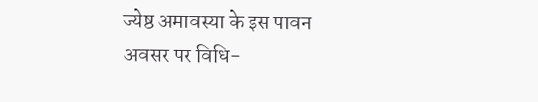ज्येष्ठ अमावस्या के इस पावन अवसर पर विधि-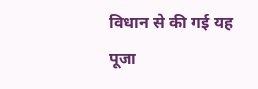विधान से की गई यह पूजा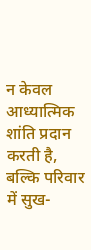न केवल आध्यात्मिक शांति प्रदान करती है, बल्कि परिवार में सुख-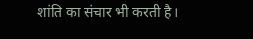शांति का संचार भी करती है।